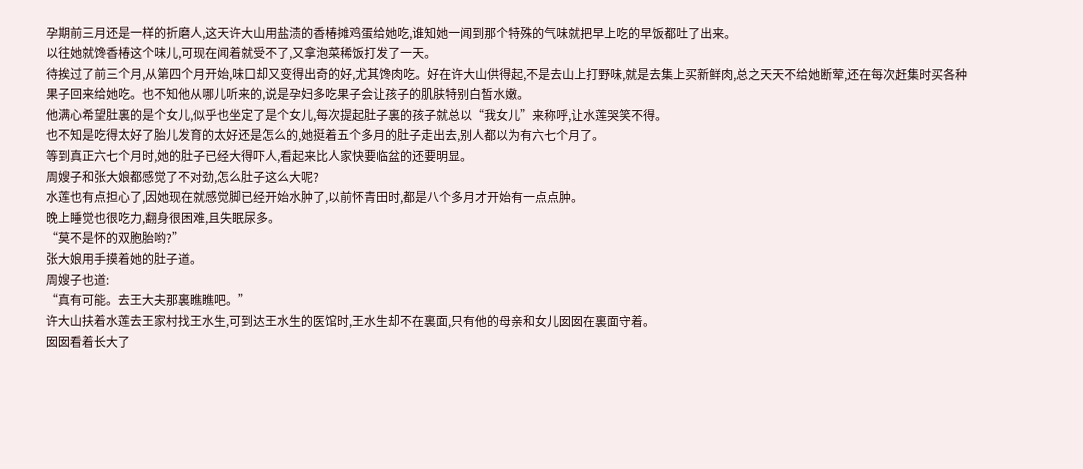孕期前三月还是一样的折磨人,这天许大山用盐渍的香椿摊鸡蛋给她吃,谁知她一闻到那个特殊的气味就把早上吃的早饭都吐了出来。
以往她就馋香椿这个味儿,可现在闻着就受不了,又拿泡菜稀饭打发了一天。
待挨过了前三个月,从第四个月开始,味口却又变得出奇的好,尤其馋肉吃。好在许大山供得起,不是去山上打野味,就是去集上买新鲜肉,总之天天不给她断荤,还在每次赶集时买各种果子回来给她吃。也不知他从哪儿听来的,说是孕妇多吃果子会让孩子的肌肤特别白皙水嫩。
他满心希望肚裏的是个女儿,似乎也坐定了是个女儿,每次提起肚子裏的孩子就总以“我女儿”来称呼,让水莲哭笑不得。
也不知是吃得太好了胎儿发育的太好还是怎么的,她挺着五个多月的肚子走出去,别人都以为有六七个月了。
等到真正六七个月时,她的肚子已经大得吓人,看起来比人家快要临盆的还要明显。
周嫂子和张大娘都感觉了不对劲,怎么肚子这么大呢?
水莲也有点担心了,因她现在就感觉脚已经开始水肿了,以前怀青田时,都是八个多月才开始有一点点肿。
晚上睡觉也很吃力,翻身很困难,且失眠尿多。
“莫不是怀的双胞胎哟?”
张大娘用手摸着她的肚子道。
周嫂子也道:
“真有可能。去王大夫那裏瞧瞧吧。”
许大山扶着水莲去王家村找王水生,可到达王水生的医馆时,王水生却不在裏面,只有他的母亲和女儿囡囡在裏面守着。
囡囡看着长大了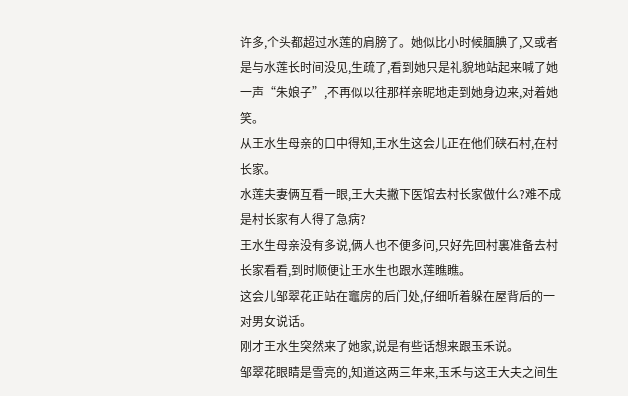许多,个头都超过水莲的肩膀了。她似比小时候腼腆了,又或者是与水莲长时间没见,生疏了,看到她只是礼貌地站起来喊了她一声“朱娘子”,不再似以往那样亲昵地走到她身边来,对着她笑。
从王水生母亲的口中得知,王水生这会儿正在他们硖石村,在村长家。
水莲夫妻俩互看一眼,王大夫撇下医馆去村长家做什么?难不成是村长家有人得了急病?
王水生母亲没有多说,俩人也不便多问,只好先回村裏准备去村长家看看,到时顺便让王水生也跟水莲瞧瞧。
这会儿邹翠花正站在竈房的后门处,仔细听着躲在屋背后的一对男女说话。
刚才王水生突然来了她家,说是有些话想来跟玉禾说。
邹翠花眼睛是雪亮的,知道这两三年来,玉禾与这王大夫之间生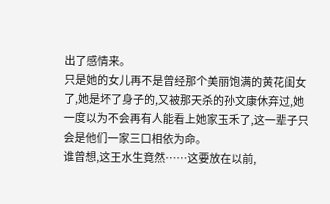出了感情来。
只是她的女儿再不是曾经那个美丽饱满的黄花闺女了,她是坏了身子的,又被那天杀的孙文康休弃过,她一度以为不会再有人能看上她家玉禾了,这一辈子只会是他们一家三口相依为命。
谁曾想,这王水生竟然……这要放在以前,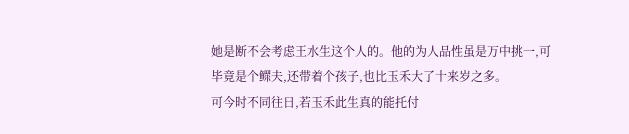她是断不会考虑王水生这个人的。他的为人品性虽是万中挑一,可毕竟是个鳏夫,还带着个孩子,也比玉禾大了十来岁之多。
可今时不同往日,若玉禾此生真的能托付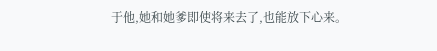于他,她和她爹即使将来去了,也能放下心来。